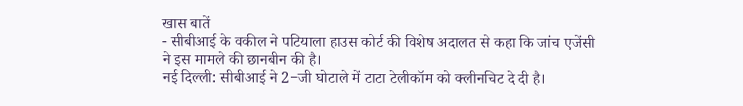खास बातें
- सीबीआई के वकील ने पटियाला हाउस कोर्ट की विशेष अदालत से कहा कि जांच एजेंसी ने इस मामले की छानबीन की है।
नई दिल्ली: सीबीआई ने 2−जी घोटाले में टाटा टेलीकॉम को क्लीनचिट दे दी है।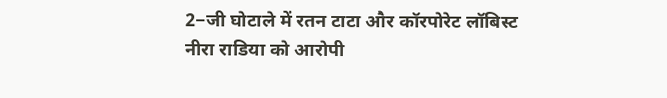2−जी घोटाले में रतन टाटा और कॉरपोरेट लॉबिस्ट नीरा राडिया को आरोपी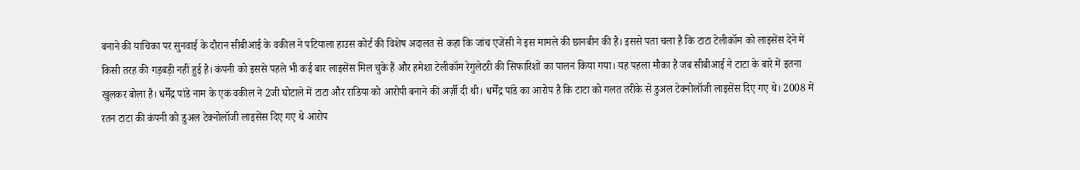बनाने की याचिका पर सुनवाई के दौरान सीबीआई के वकील ने पटियाला हाउस कोर्ट की विशेष अदालत से कहा कि जांच एजेंसी ने इस मामले की छानबीन की है। इससे पता चला है कि टाटा टेलीकॉम को लाइसेंस देने में किसी तरह की गड़बड़ी नहीं हुई है। कंपनी को इससे पहले भी कई बार लाइसेंस मिल चुके हैं और हमेशा टेलीकॉम रेगुलेटरी की सिफारिशों का पालन किया गया। यह पहला मौका है जब सीबीआई ने टाटा के बारे में इतना खुलकर बोला है। धर्मेंद्र पांडे नाम के एक वकील ने 2जी घोटाले में टाटा और राडिया को आरोपी बनाने की अर्ज़ी दी थी। धर्मेंद्र पांडे का आरोप है कि टाटा को गलत तरीके से डुअल टेक्नोलॉजी लाइसेंस दिए गए थे। 2008 में रतन टाटा की कंपनी को डुअल टेक्नोलॉजी लाइसेंस दिए गए थे आरोप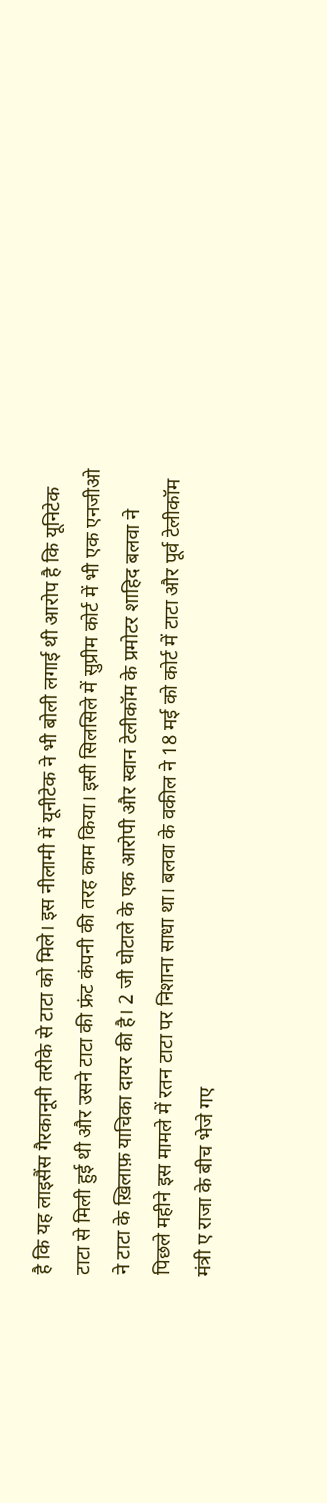है कि यह लाइसैंस गैरकानूनी तरीके से टाटा को मिले। इस नीलामी में यूनीटेक ने भी बोली लगाई थी आरोप है कि यूनिटेक टाटा से मिली हुई थी और उसने टाटा की फ्रंट कंपनी की तरह काम किया। इसी सिलसिले में सुप्रीम कोर्ट में भी एक एनजीओ ने टाटा के ख़िलाफ़ याचिका दायर की है। 2 जी घोटाले के एक आरोपी और स्वान टेलीकॉम के प्रमोटर शाहिद बलवा ने पिछले महीने इस मामले में रतन टाटा पर निशाना साधा था। बलवा के वकील ने 18 मई को कोर्ट में टाटा और पूर्व टेलीकॉम मंत्री ए राजा के बीच भेजे गए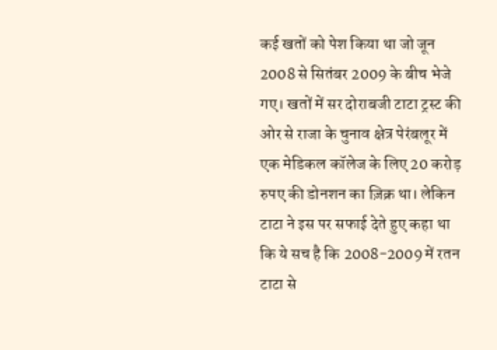कई खतों को पेश किया था जो जून 2008 से सितंबर 2009 के बीच भेजे गए। खतों में सर दोराबजी टाटा ट्रस्ट की ओर से राजा के चुनाव क्षेत्र पेरंबलूर में एक मेडिकल कॉलेज के लिए 20 करोड़ रुपए की डोनशन का ज़िक्र था। लेकिन टाटा ने इस पर सफाई देते हुए कहा था कि ये सच है कि 2008−2009 में रतन टाटा से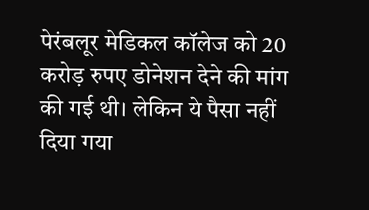पेरंबलूर मेडिकल कॉलेज को 20 करोड़ रुपए डोनेशन देने की मांग की गई थी। लेकिन ये पैसा नहीं दिया गया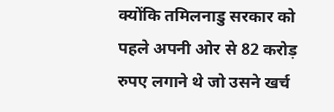क्योंकि तमिलनाडु सरकार को पहले अपनी ओर से 82 करोड़ रुपए लगाने थे जो उसने खर्च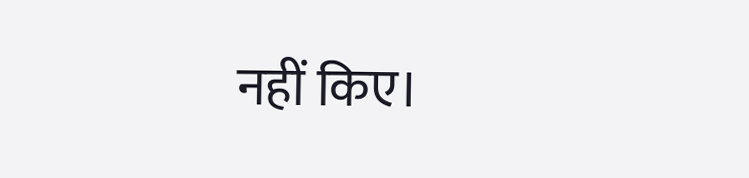नहीं किए।